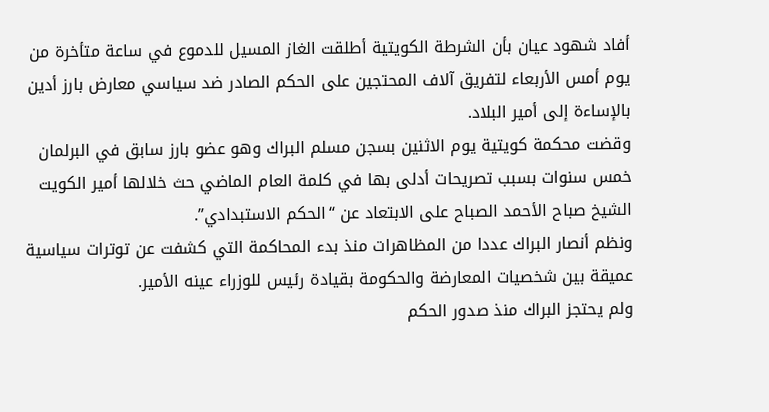أفاد شهود عيان بأن الشرطة الكويتية أطلقت الغاز المسيل للدموع في ساعة متأخرة من يوم أمس الأربعاء لتفريق آلاف المحتجين على الحكم الصادر ضد سياسي معارض بارز أدين بالإساءة إلى أمير البلاد.
وقضت محكمة كويتية يوم الاثنين بسجن مسلم البراك وهو عضو بارز سابق في البرلمان خمس سنوات بسبب تصريحات أدلى بها في كلمة العام الماضي حث خلالها أمير الكويت الشيخ صباح الأحمد الصباح على الابتعاد عن “الحكم الاستبدادي”.
ونظم أنصار البراك عددا من المظاهرات منذ بدء المحاكمة التي كشفت عن توترات سياسية عميقة بين شخصيات المعارضة والحكومة بقيادة رئيس للوزراء عينه الأمير.
ولم يحتجز البراك منذ صدور الحكم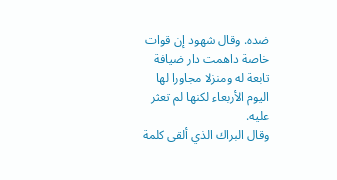ضده. وقال شهود إن قوات خاصة داهمت دار ضيافة تابعة له ومنزلا مجاورا لها اليوم الأربعاء لكنها لم تعثر عليه.
وقال البراك الذي ألقى كلمة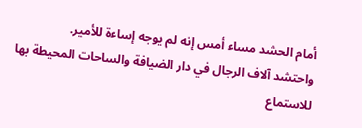أمام الحشد مساء أمس إنه لم يوجه إساءة للأمير.
واحتشد آلاف الرجال في دار الضيافة والساحات المحيطة بها للاستماع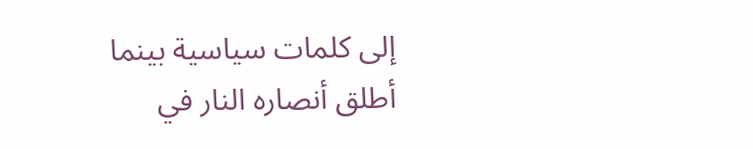إلى كلمات سياسية بينما أطلق أنصاره النار في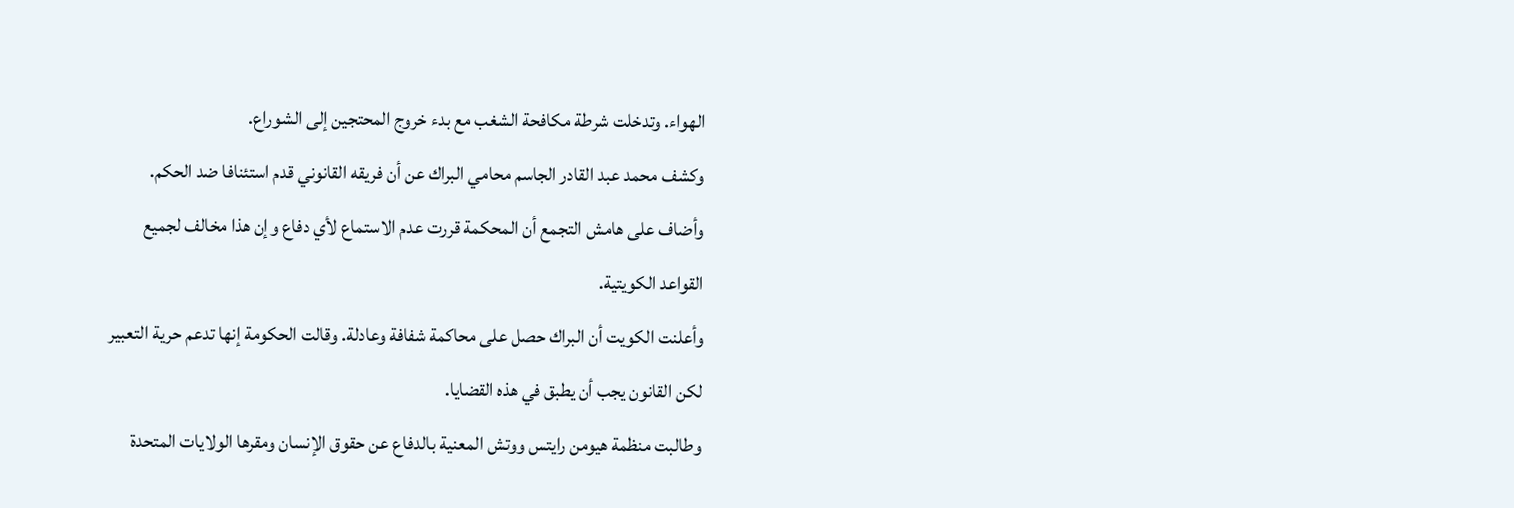الهواء. وتدخلت شرطة مكافحة الشغب مع بدء خروج المحتجين إلى الشوراع.
وكشف محمد عبد القادر الجاسم محامي البراك عن أن فريقه القانوني قدم استئنافا ضد الحكم.
وأضاف على هامش التجمع أن المحكمة قررت عدم الاستماع لأي دفاع وإن هذا مخالف لجميع القواعد الكويتية.
وأعلنت الكويت أن البراك حصل على محاكمة شفافة وعادلة. وقالت الحكومة إنها تدعم حرية التعبير لكن القانون يجب أن يطبق في هذه القضايا.
وطالبت منظمة هيومن رايتس ووتش المعنية بالدفاع عن حقوق الإنسان ومقرها الولايات المتحدة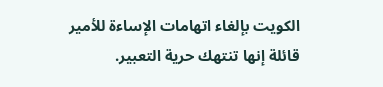الكويت بإلغاء اتهامات الإساءة للأمير قائلة إنها تنتهك حرية التعبير.